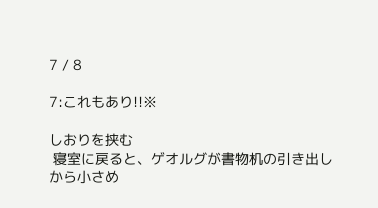7 / 8

7:これもあり!!※

しおりを挟む
 寝室に戻ると、ゲオルグが書物机の引き出しから小さめ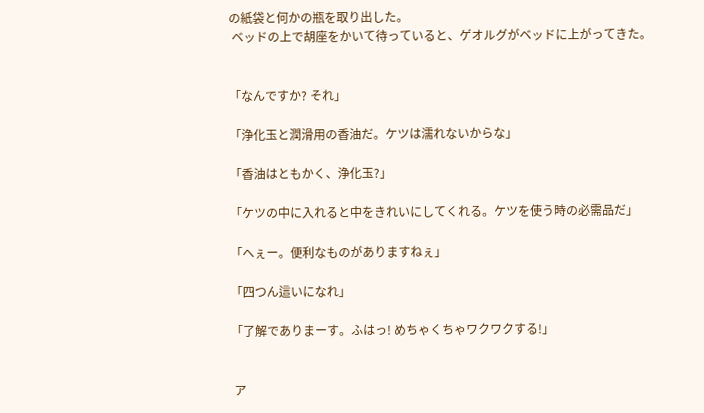の紙袋と何かの瓶を取り出した。
 ベッドの上で胡座をかいて待っていると、ゲオルグがベッドに上がってきた。


「なんですか? それ」

「浄化玉と潤滑用の香油だ。ケツは濡れないからな」

「香油はともかく、浄化玉?」

「ケツの中に入れると中をきれいにしてくれる。ケツを使う時の必需品だ」

「へぇー。便利なものがありますねぇ」

「四つん這いになれ」

「了解でありまーす。ふはっ! めちゃくちゃワクワクする!」


 ア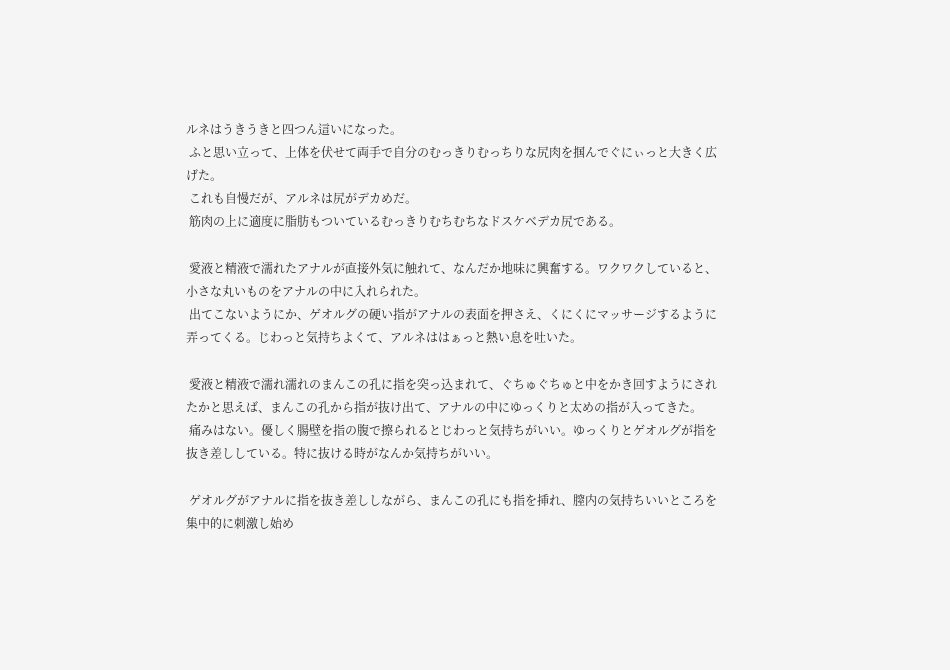ルネはうきうきと四つん這いになった。
 ふと思い立って、上体を伏せて両手で自分のむっきりむっちりな尻肉を掴んでぐにぃっと大きく広げた。
 これも自慢だが、アルネは尻がデカめだ。
 筋肉の上に適度に脂肪もついているむっきりむちむちなドスケベデカ尻である。

 愛液と精液で濡れたアナルが直接外気に触れて、なんだか地味に興奮する。ワクワクしていると、小さな丸いものをアナルの中に入れられた。
 出てこないようにか、ゲオルグの硬い指がアナルの表面を押さえ、くにくにマッサージするように弄ってくる。じわっと気持ちよくて、アルネははぁっと熱い息を吐いた。

 愛液と精液で濡れ濡れのまんこの孔に指を突っ込まれて、ぐちゅぐちゅと中をかき回すようにされたかと思えば、まんこの孔から指が抜け出て、アナルの中にゆっくりと太めの指が入ってきた。
 痛みはない。優しく腸壁を指の腹で擦られるとじわっと気持ちがいい。ゆっくりとゲオルグが指を抜き差ししている。特に抜ける時がなんか気持ちがいい。

 ゲオルグがアナルに指を抜き差ししながら、まんこの孔にも指を挿れ、膣内の気持ちいいところを集中的に刺激し始め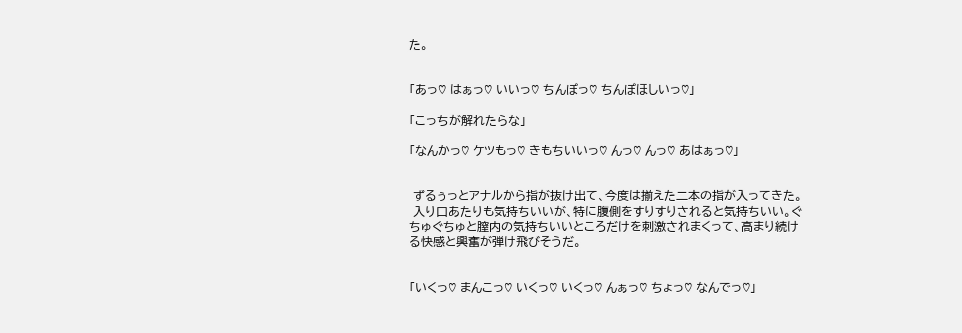た。


「あっ♡ はぁっ♡ いいっ♡ ちんぽっ♡ ちんぽほしいっ♡」

「こっちが解れたらな」

「なんかっ♡ ケツもっ♡ きもちいいっ♡ んっ♡ んっ♡ あはぁっ♡」


 ずるぅっとアナルから指が抜け出て、今度は揃えた二本の指が入ってきた。
 入り口あたりも気持ちいいが、特に腹側をすりすりされると気持ちいい。ぐちゅぐちゅと膣内の気持ちいいところだけを刺激されまくって、高まり続ける快感と興奮が弾け飛びそうだ。


「いくっ♡ まんこっ♡ いくっ♡ いくっ♡ んぁっ♡ ちょっ♡ なんでっ♡」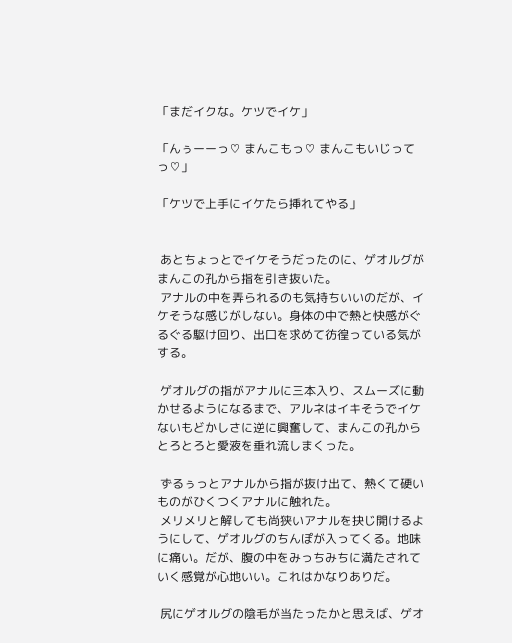「まだイクな。ケツでイケ」

「んぅーーっ♡ まんこもっ♡ まんこもいじってっ♡」

「ケツで上手にイケたら挿れてやる」


 あとちょっとでイケそうだったのに、ゲオルグがまんこの孔から指を引き抜いた。
 アナルの中を弄られるのも気持ちいいのだが、イケそうな感じがしない。身体の中で熱と快感がぐるぐる駆け回り、出口を求めて彷徨っている気がする。

 ゲオルグの指がアナルに三本入り、スムーズに動かせるようになるまで、アルネはイキそうでイケないもどかしさに逆に興奮して、まんこの孔からとろとろと愛液を垂れ流しまくった。

 ずるぅっとアナルから指が抜け出て、熱くて硬いものがひくつくアナルに触れた。
 メリメリと解しても尚狭いアナルを抉じ開けるようにして、ゲオルグのちんぽが入ってくる。地味に痛い。だが、腹の中をみっちみちに満たされていく感覚が心地いい。これはかなりありだ。

 尻にゲオルグの陰毛が当たったかと思えば、ゲオ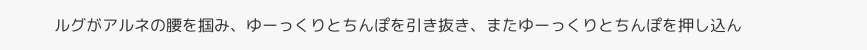ルグがアルネの腰を掴み、ゆーっくりとちんぽを引き抜き、またゆーっくりとちんぽを押し込ん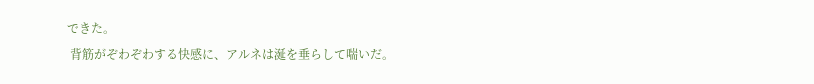できた。
 背筋がぞわぞわする快感に、アルネは涎を垂らして喘いだ。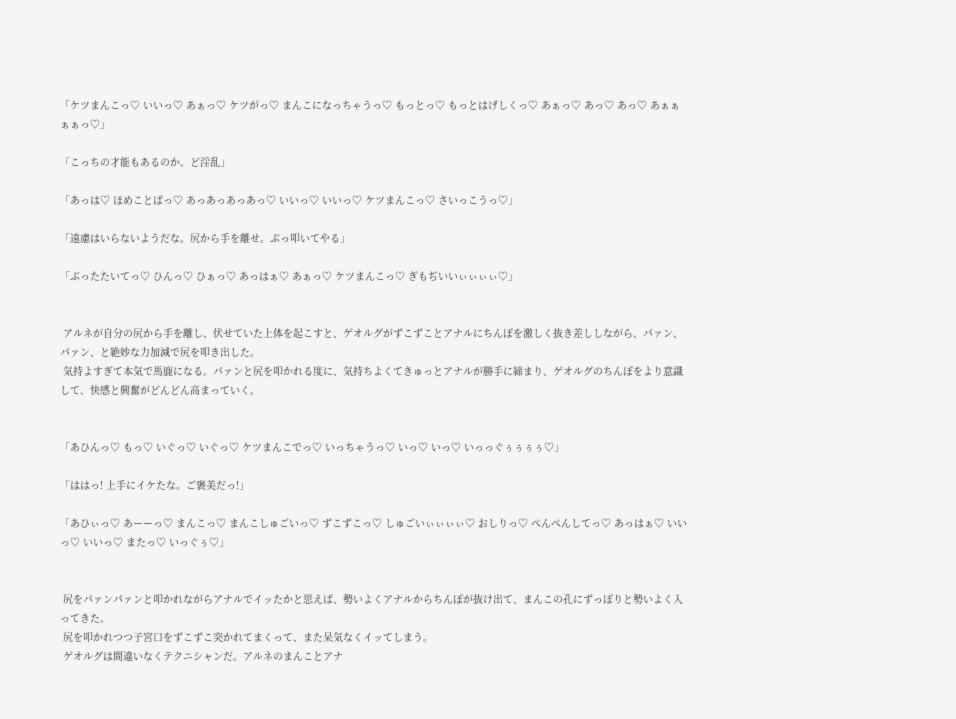「ケツまんこっ♡ いいっ♡ あぁっ♡ ケツがっ♡ まんこになっちゃうっ♡ もっとっ♡ もっとはげしくっ♡ あぁっ♡ あっ♡ あっ♡ あぁぁぁぁっ♡」

「こっちの才能もあるのか。ど淫乱」

「あっは♡ ほめことばっ♡ あっあっあっあっ♡ いいっ♡ いいっ♡ ケツまんこっ♡ さいっこうっ♡」

「遠慮はいらないようだな。尻から手を離せ。ぶっ叩いてやる」

「ぶったたいてっ♡ ひんっ♡ ひぁっ♡ あっはぁ♡ あぁっ♡ ケツまんこっ♡ ぎもぢいいぃぃぃぃ♡」


 アルネが自分の尻から手を離し、伏せていた上体を起こすと、ゲオルグがずこずことアナルにちんぽを激しく抜き差ししながら、パァン、パァン、と絶妙な力加減で尻を叩き出した。
 気持よすぎて本気で馬鹿になる。パァンと尻を叩かれる度に、気持ちよくてきゅっとアナルが勝手に締まり、ゲオルグのちんぽをより意識して、快感と興奮がどんどん高まっていく。


「あひんっ♡ もっ♡ いぐっ♡ いぐっ♡ ケツまんこでっ♡ いっちゃうっ♡ いっ♡ いっ♡ いっっぐぅぅぅぅ♡」

「ははっ! 上手にイケたな。ご褒美だっ!」

「あひぃっ♡ あーーっ♡ まんこっ♡ まんこしゅごいっ♡ ずこずこっ♡ しゅごいぃぃぃぃ♡ おしりっ♡ ぺんぺんしてっ♡ あっはぁ♡ いいっ♡ いいっ♡ またっ♡ いっぐぅ♡」


 尻をパァンパァンと叩かれながらアナルでイッたかと思えば、勢いよくアナルからちんぽが抜け出て、まんこの孔にずっぽりと勢いよく入ってきた。
 尻を叩かれつつ子宮口をずこずこ突かれてまくって、また呆気なくイッてしまう。
 ゲオルグは間違いなくテクニシャンだ。アルネのまんことアナ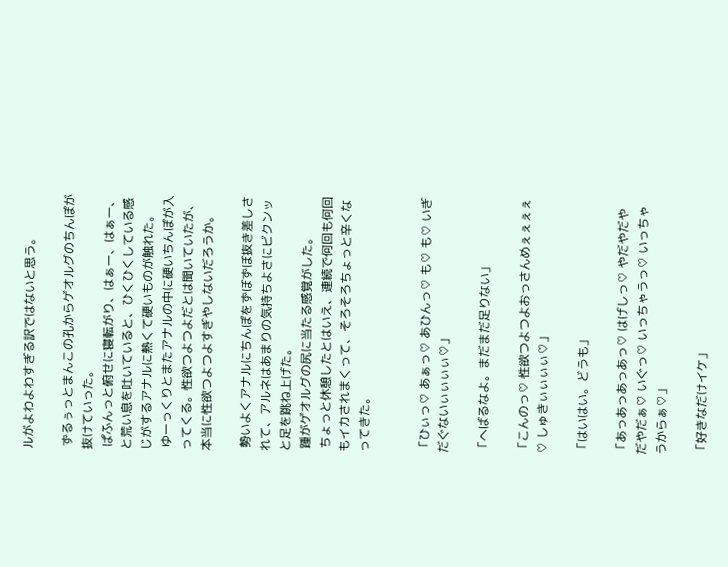ルがよわよわすぎる訳ではないと思う。

 ずるぅっとまんこの孔からゲオルグのちんぽが抜けていった。
 ぱふんっと俯せに寝転がり、はぁー、はぁー、と荒い息を吐いていると、ひくひくしている感じがするアナルに熱くて硬いものが触れた。
 ゆーっくりとまたアナルの中に硬いちんぽが入ってくる。性欲つよつよだとは聞いていたが、本当に性欲つよつよすぎやしないだろうか。

 勢いよくアナルにちんぽをずぼずぼ抜き差しされて、アルネはあまりの気持ちよさにビクンッと足を跳ね上げた。
 踵がゲオルグの尻に当たる感覚がした。
 ちょっと休憩したとはいえ、連続で何回も何回もイカされまくって、そろそろちょっと辛くなってきた。


「ひぃっ♡ あぁっ♡ あひんっ♡ も♡ も♡ いぎだぐないぃぃぃぃ♡」

「へばるなよ。まだまだ足りない」

「こんのっ♡ 性欲つよつよおっさんめぇぇぇぇ♡ しゅきぃぃぃぃ♡」

「はいはい。どうも」

「あっあっあっあっ♡ はげしっ♡ やだやだやだやだぁ♡ いぐっ♡ いっちゃうっ♡ いっちゃうからぁ♡」

「好きなだけイケ」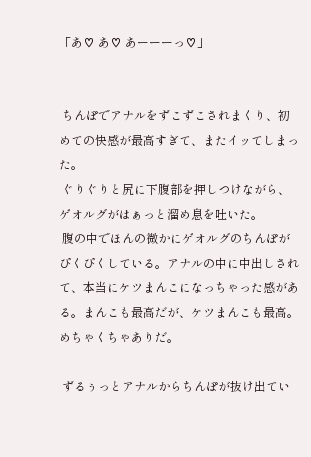「あ♡ あ♡ あーーーっ♡」


 ちんぽでアナルをずこずこされまくり、初めての快感が最高すぎて、またイッてしまった。
 ぐりぐりと尻に下腹部を押しつけながら、ゲオルグがはぁっと溜め息を吐いた。
 腹の中でほんの微かにゲオルグのちんぽがぴくぴくしている。アナルの中に中出しされて、本当にケツまんこになっちゃった感がある。まんこも最高だが、ケツまんこも最高。めちゃくちゃありだ。

 ずるぅっとアナルからちんぽが抜け出てい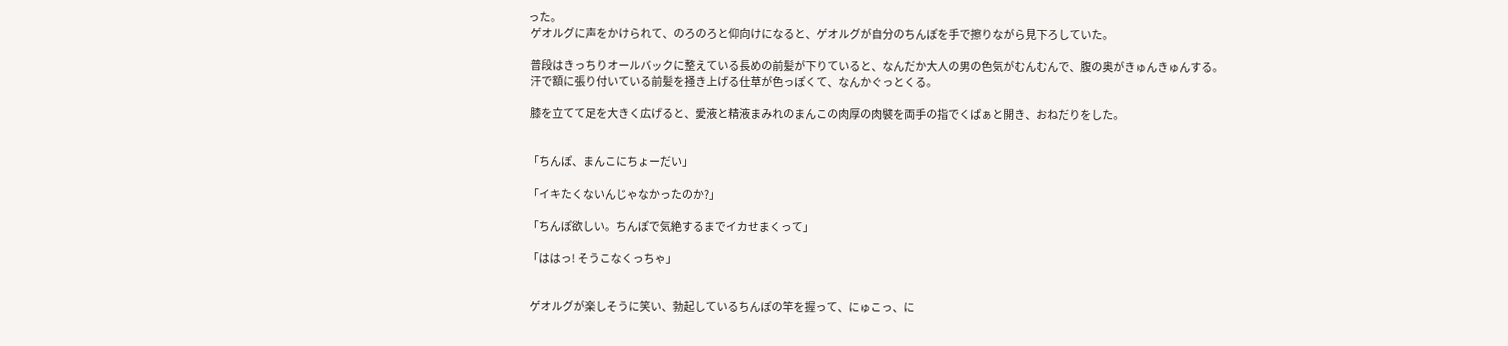った。
 ゲオルグに声をかけられて、のろのろと仰向けになると、ゲオルグが自分のちんぽを手で擦りながら見下ろしていた。

 普段はきっちりオールバックに整えている長めの前髪が下りていると、なんだか大人の男の色気がむんむんで、腹の奥がきゅんきゅんする。
 汗で額に張り付いている前髪を掻き上げる仕草が色っぽくて、なんかぐっとくる。

 膝を立てて足を大きく広げると、愛液と精液まみれのまんこの肉厚の肉襞を両手の指でくぱぁと開き、おねだりをした。


「ちんぽ、まんこにちょーだい」

「イキたくないんじゃなかったのか?」

「ちんぽ欲しい。ちんぽで気絶するまでイカせまくって」

「ははっ! そうこなくっちゃ」


 ゲオルグが楽しそうに笑い、勃起しているちんぽの竿を握って、にゅこっ、に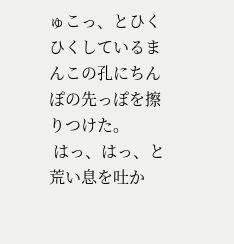ゅこっ、とひくひくしているまんこの孔にちんぽの先っぽを擦りつけた。
 はっ、はっ、と荒い息を吐か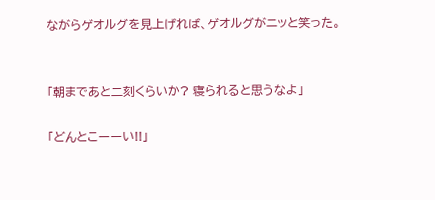ながらゲオルグを見上げれば、ゲオルグがニッと笑った。


「朝まであと二刻くらいか? 寝られると思うなよ」

「どんとこーーい!!」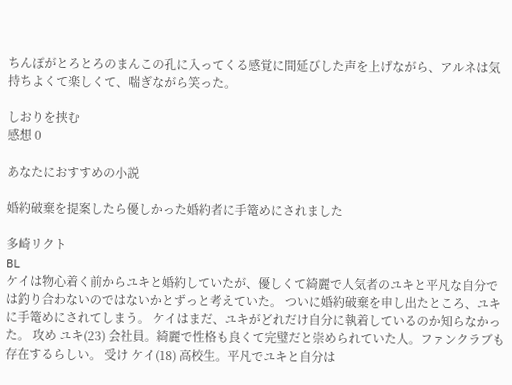ちんぽがとろとろのまんこの孔に入ってくる感覚に間延びした声を上げながら、アルネは気持ちよくて楽しくて、喘ぎながら笑った。

しおりを挟む
感想 0

あなたにおすすめの小説

婚約破棄を提案したら優しかった婚約者に手篭めにされました

多崎リクト
BL
ケイは物心着く前からユキと婚約していたが、優しくて綺麗で人気者のユキと平凡な自分では釣り合わないのではないかとずっと考えていた。 ついに婚約破棄を申し出たところ、ユキに手篭めにされてしまう。 ケイはまだ、ユキがどれだけ自分に執着しているのか知らなかった。 攻め ユキ(23) 会社員。綺麗で性格も良くて完璧だと崇められていた人。ファンクラブも存在するらしい。 受け ケイ(18) 高校生。平凡でユキと自分は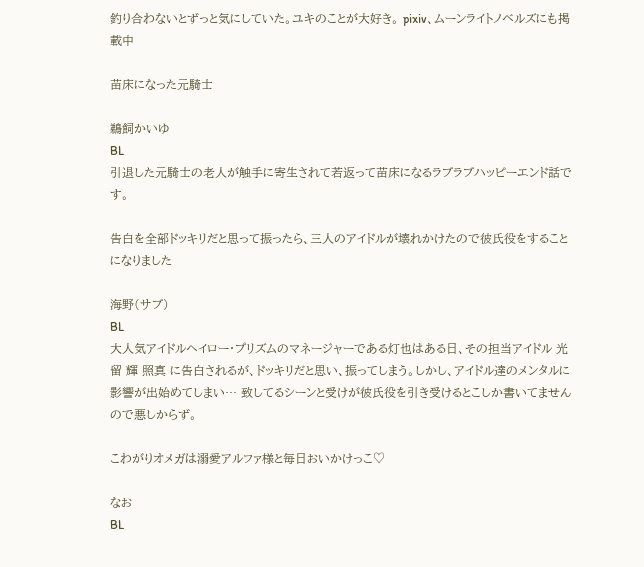釣り合わないとずっと気にしていた。ユキのことが大好き。 pixiv、ムーンライトノベルズにも掲載中

苗床になった元騎士

鵜飼かいゆ
BL
引退した元騎士の老人が触手に寄生されて若返って苗床になるラブラブハッピーエンド話です。

告白を全部ドッキリだと思って振ったら、三人のアイドルが壊れかけたので彼氏役をすることになりました

海野(サブ)
BL
大人気アイドルヘイロー・プリズムのマネージャーである灯也はある日、その担当アイドル 光留 輝 照真 に告白されるが、ドッキリだと思い、振ってしまう。しかし、アイドル達のメンタルに影響が出始めてしまい… 致してるシーンと受けが彼氏役を引き受けるとこしか書いてませんので悪しからず。

こわがりオメガは溺愛アルファ様と毎日おいかけっこ♡

なお
BL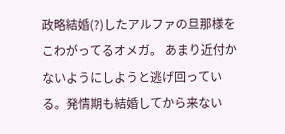政略結婚(?)したアルファの旦那様をこわがってるオメガ。 あまり近付かないようにしようと逃げ回っている。発情期も結婚してから来ない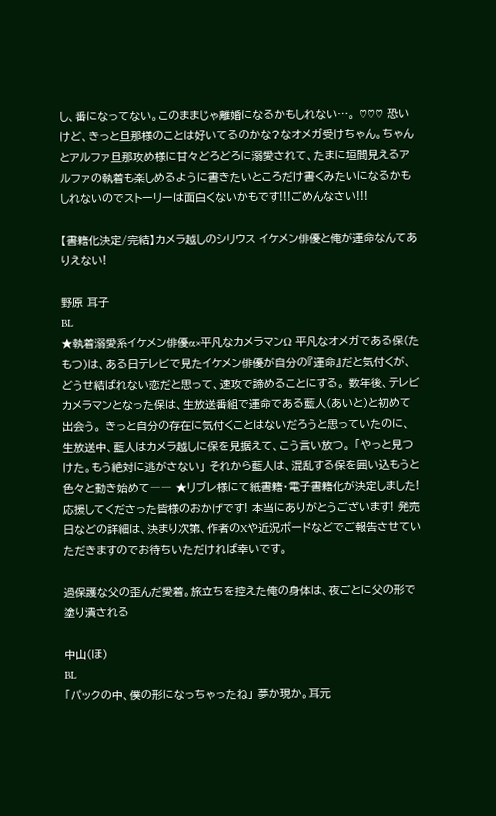し、番になってない。このままじゃ離婚になるかもしれない…。 ♡♡♡ 恐いけど、きっと旦那様のことは好いてるのかな?なオメガ受けちゃん。ちゃんとアルファ旦那攻め様に甘々どろどろに溺愛されて、たまに垣間見えるアルファの執着も楽しめるように書きたいところだけ書くみたいになるかもしれないのでストーリーは面白くないかもです!!!ごめんなさい!!!

【書籍化決定/完結】カメラ越しのシリウス イケメン俳優と俺が運命なんてありえない!

野原 耳子
BL
★執着溺愛系イケメン俳優α×平凡なカメラマンΩ 平凡なオメガである保(たもつ)は、ある日テレビで見たイケメン俳優が自分の『運命』だと気付くが、 どうせ結ばれない恋だと思って、速攻で諦めることにする。 数年後、テレビカメラマンとなった保は、生放送番組で運命である藍人(あいと)と初めて出会う。 きっと自分の存在に気付くことはないだろうと思っていたのに、 生放送中、藍人はカメラ越しに保を見据えて、こう言い放つ。 「やっと見つけた。もう絶対に逃がさない」 それから藍人は、混乱する保を囲い込もうと色々と動き始めて―― ★リブレ様にて紙書籍・電子書籍化が決定しました! 応援してくださった皆様のおかげです! 本当にありがとうございます! 発売日などの詳細は、決まり次第、作者のXや近況ボードなどでご報告させていただきますのでお待ちいただければ幸いです。

過保護な父の歪んだ愛着。旅立ちを控えた俺の身体は、夜ごとに父の形で塗り潰される

中山(ほ)
BL
「パックの中、僕の形になっちゃったね」 夢か現か。耳元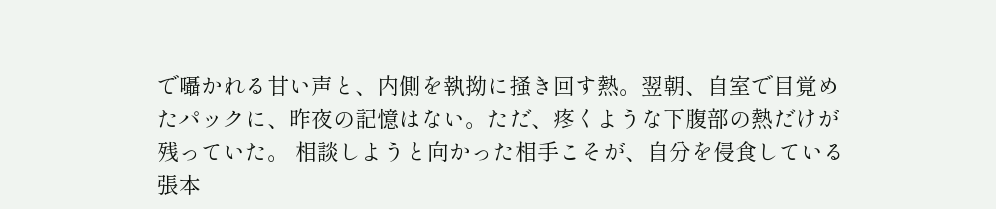で囁かれる甘い声と、内側を執拗に掻き回す熱。翌朝、自室で目覚めたパックに、昨夜の記憶はない。ただ、疼くような下腹部の熱だけが残っていた。 相談しようと向かった相手こそが、自分を侵食している張本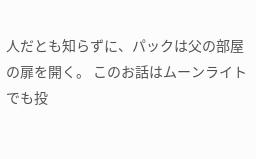人だとも知らずに、パックは父の部屋の扉を開く。 このお話はムーンライトでも投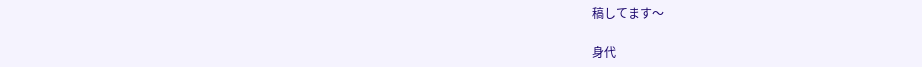稿してます〜

身代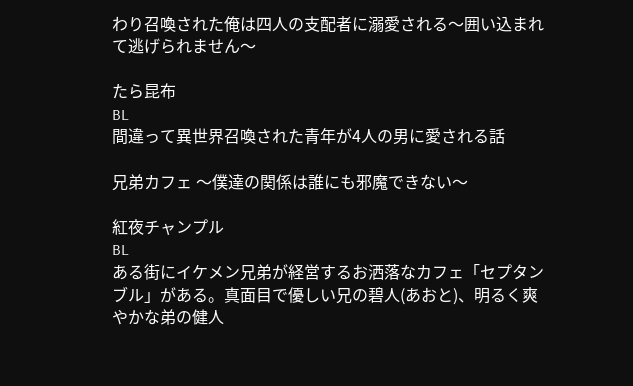わり召喚された俺は四人の支配者に溺愛される〜囲い込まれて逃げられません〜

たら昆布
BL
間違って異世界召喚された青年が4人の男に愛される話

兄弟カフェ 〜僕達の関係は誰にも邪魔できない〜

紅夜チャンプル
BL
ある街にイケメン兄弟が経営するお洒落なカフェ「セプタンブル」がある。真面目で優しい兄の碧人(あおと)、明るく爽やかな弟の健人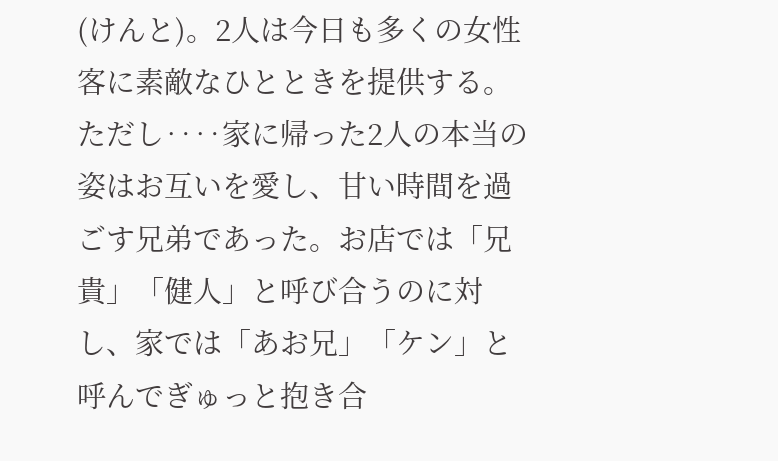(けんと)。2人は今日も多くの女性客に素敵なひとときを提供する。 ただし‥‥家に帰った2人の本当の姿はお互いを愛し、甘い時間を過ごす兄弟であった。お店では「兄貴」「健人」と呼び合うのに対し、家では「あお兄」「ケン」と呼んでぎゅっと抱き合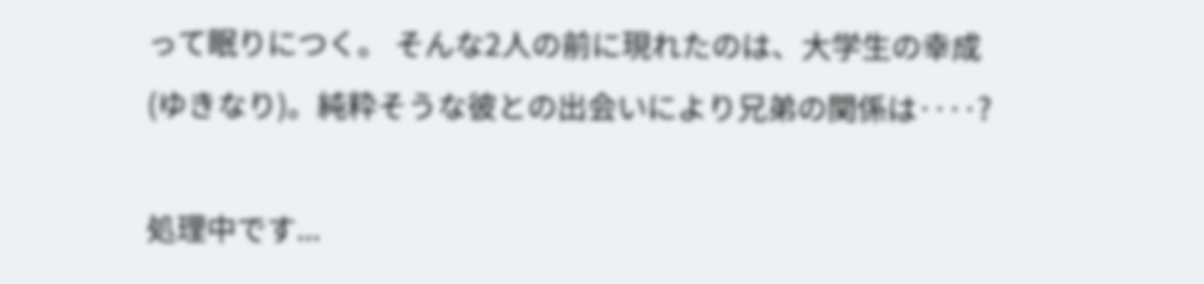って眠りにつく。 そんな2人の前に現れたのは、大学生の幸成(ゆきなり)。純粋そうな彼との出会いにより兄弟の関係は‥‥?

処理中です...